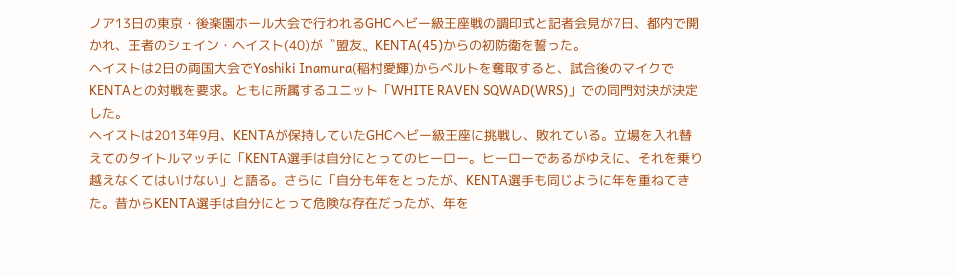ノア13日の東京・後楽園ホール大会で行われるGHCヘビー級王座戦の調印式と記者会見が7日、都内で開かれ、王者のシェイン・ヘイスト(40)が〝盟友〟KENTA(45)からの初防衛を誓った。
ヘイストは2日の両国大会でYoshiki Inamura(稲村愛輝)からベルトを奪取すると、試合後のマイクでKENTAとの対戦を要求。ともに所属するユニット「WHITE RAVEN SQWAD(WRS)」での同門対決が決定した。
ヘイストは2013年9月、KENTAが保持していたGHCヘビー級王座に挑戦し、敗れている。立場を入れ替えてのタイトルマッチに「KENTA選手は自分にとってのヒーロー。ヒーローであるがゆえに、それを乗り越えなくてはいけない」と語る。さらに「自分も年をとったが、KENTA選手も同じように年を重ねてきた。昔からKENTA選手は自分にとって危険な存在だったが、年を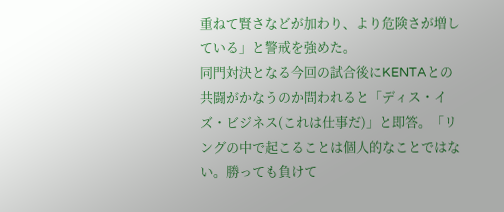重ねて賢さなどが加わり、より危険さが増している」と警戒を強めた。
同門対決となる今回の試合後にKENTAとの共闘がかなうのか問われると「ディス・イズ・ビジネス(これは仕事だ)」と即答。「リングの中で起こることは個人的なことではない。勝っても負けて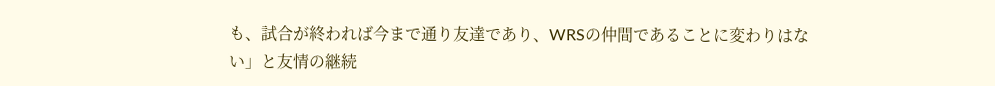も、試合が終われば今まで通り友達であり、WRSの仲間であることに変わりはない」と友情の継続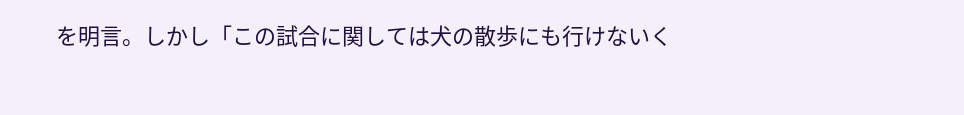を明言。しかし「この試合に関しては犬の散歩にも行けないく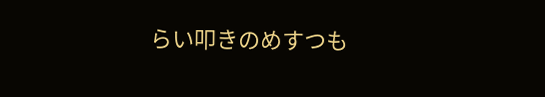らい叩きのめすつも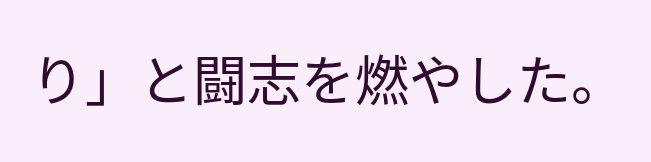り」と闘志を燃やした。